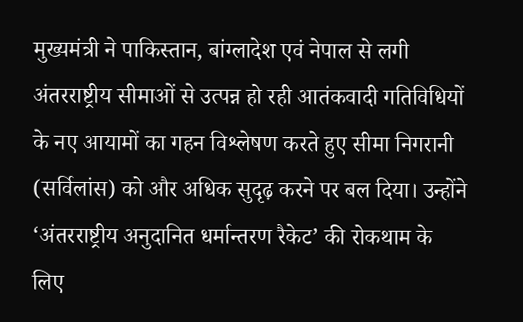मुख्यमंत्री ने पाकिस्तान, बांग्लादेश एवं नेपाल से लगी अंतरराष्ट्रीय सीमाओं से उत्पन्न हो रही आतंकवादी गतिविधियों के नए आयामों का गहन विश्लेषण करते हुए सीमा निगरानी (सर्विलांस) को और अधिक सुदृढ़ करने पर बल दिया। उन्होंने ‘अंतरराष्ट्रीय अनुदानित धर्मान्तरण रैकेट’ की रोकथाम के लिए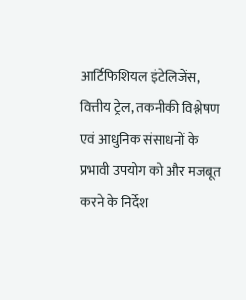आर्टिफिशियल इंटेलिजेंस, वित्तीय ट्रेल, तकनीकी विश्लेषण एवं आधुनिक संसाधनों के प्रभावी उपयोग को और मजबूत करने के निर्देश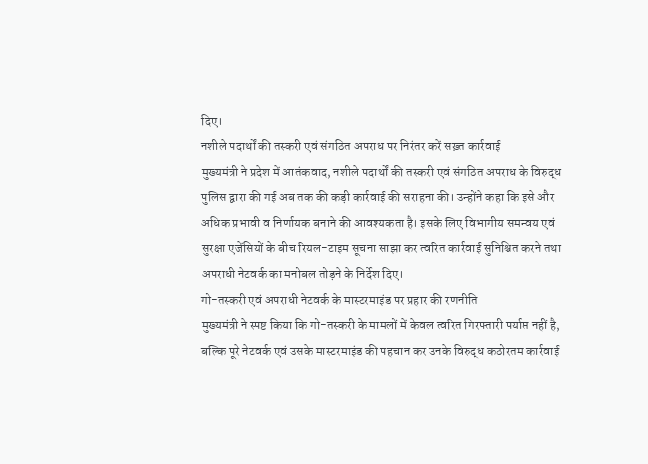दिए।
नशीले पदार्थों की तस्करी एवं संगठित अपराध पर निरंतर करें सख़्त कार्रवाई
मुख्यमंत्री ने प्रदेश में आतंकवाद, नशीले पदार्थों की तस्करी एवं संगठित अपराध के विरुद्ध पुलिस द्वारा की गई अब तक की कड़ी कार्रवाई की सराहना की। उन्होंने कहा कि इसे और अधिक प्रभावी व निर्णायक बनाने की आवश्यकता है। इसके लिए विभागीय समन्वय एवं सुरक्षा एजेंसियों के बीच रियल-टाइम सूचना साझा कर त्वरित कार्रवाई सुनिश्चित करने तथा अपराधी नेटवर्क का मनोबल तोड़ने के निर्देश दिए।
गो-तस्करी एवं अपराधी नेटवर्क के मास्टरमाइंड पर प्रहार की रणनीति
मुख्यमंत्री ने स्पष्ट किया कि गो-तस्करी के मामलों में केवल त्वरित गिरफ्तारी पर्याप्त नहीं है, बल्कि पूरे नेटवर्क एवं उसके मास्टरमाइंड की पहचान कर उनके विरुद्ध कठोरतम कार्रवाई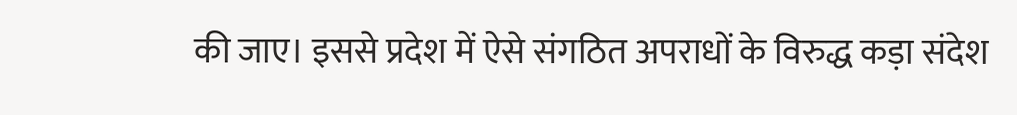की जाए। इससे प्रदेश में ऐसे संगठित अपराधों के विरुद्ध कड़ा संदेश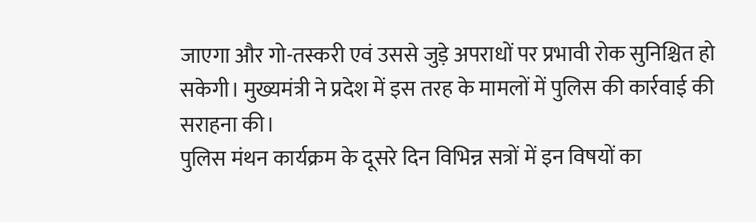जाएगा और गो-तस्करी एवं उससे जुड़े अपराधों पर प्रभावी रोक सुनिश्चित हो सकेगी। मुख्यमंत्री ने प्रदेश में इस तरह के मामलों में पुलिस की कार्रवाई की सराहना की।
पुलिस मंथन कार्यक्रम के दूसरे दिन विभिन्न सत्रों में इन विषयों का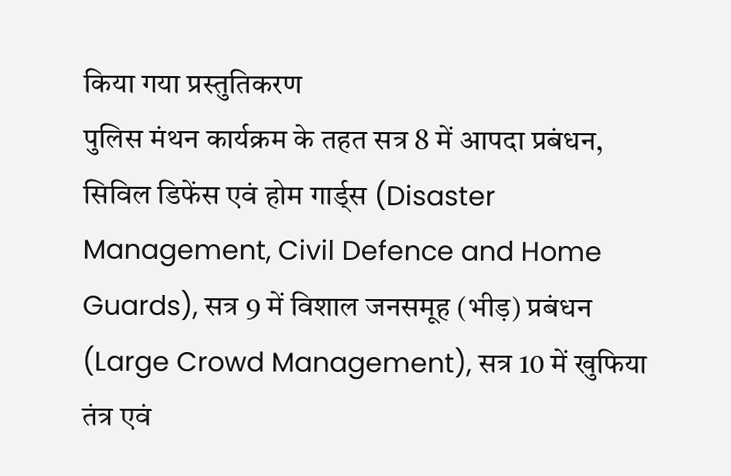किया गया प्रस्तुतिकरण
पुलिस मंथन कार्यक्रम के तहत सत्र 8 में आपदा प्रबंधन, सिविल डिफेंस एवं होम गार्ड्स (Disaster Management, Civil Defence and Home Guards), सत्र 9 में विशाल जनसमूह (भीड़) प्रबंधन (Large Crowd Management), सत्र 10 में खुफिया तंत्र एवं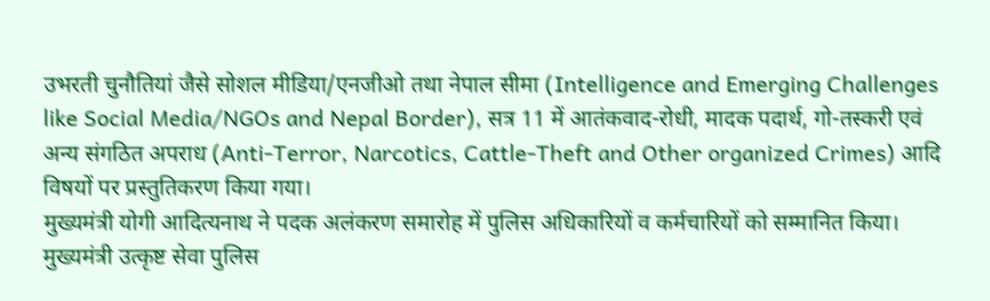उभरती चुनौतियां जैसे सोशल मीडिया/एनजीओ तथा नेपाल सीमा (Intelligence and Emerging Challenges like Social Media/NGOs and Nepal Border), सत्र 11 में आतंकवाद-रोधी, मादक पदार्थ, गो-तस्करी एवं अन्य संगठित अपराध (Anti-Terror, Narcotics, Cattle-Theft and Other organized Crimes) आदि विषयों पर प्रस्तुतिकरण किया गया।
मुख्यमंत्री योगी आदित्यनाथ ने पदक अलंकरण समारोह में पुलिस अधिकारियों व कर्मचारियों को सम्मानित किया।
मुख्यमंत्री उत्कृष्ट सेवा पुलिस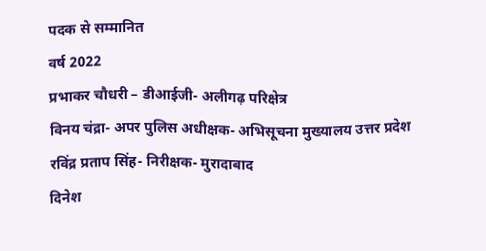पदक से सम्मानित
वर्ष 2022
प्रभाकर चौधरी – डीआईजी- अलीगढ़ परिक्षेत्र
विनय चंद्रा- अपर पुलिस अधीक्षक- अभिसूचना मुख्यालय उत्तर प्रदेश
रविंद्र प्रताप सिंह- निरीक्षक- मुरादाबाद
दिनेश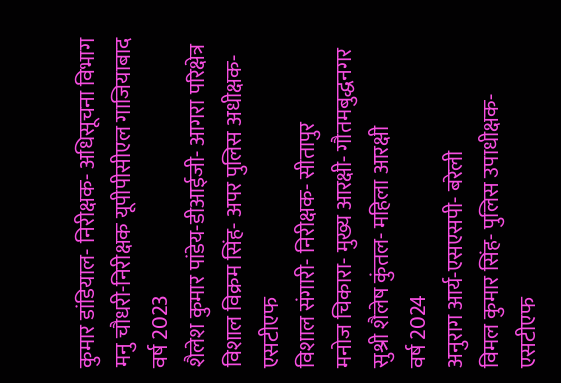कुमार डांडियाल- निरीक्षक- अधिसूचना विभाग
मनु चौधरी-निरीक्षक यूपीपीसीएल गाजियाबाद
वर्ष 2023
शैलेश कुमार पांडेय-डीआईजी- आगरा परिक्षेत्र
विशाल विक्रम सिंह- अपर पुलिस अधीक्षक- एसटीएफ
विशाल संगारी- निरीक्षक- सीतापुर
मनोज चिकारा- मुख्य आरक्षी- गौतमबुद्धनगर
सुश्री शैलेष कुंतल- महिला आरक्षी
वर्ष 2024
अनुराग आर्य-एसएसपी- बरेली
विमल कुमार सिंह- पुलिस उपाधीक्षक- एसटीएफ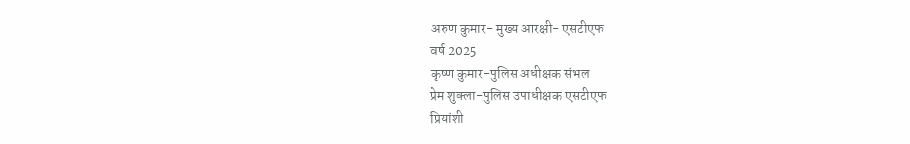अरुण कुमार- मुख्य आरक्षी- एसटीएफ
वर्ष 2025
कृष्ण कुमार-पुलिस अधीक्षक संभल
प्रेम शुक्ला-पुलिस उपाधीक्षक एसटीएफ
प्रियांशी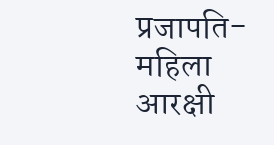प्रजापति- महिला आरक्षी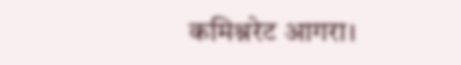कमिश्नरेट आगरा।